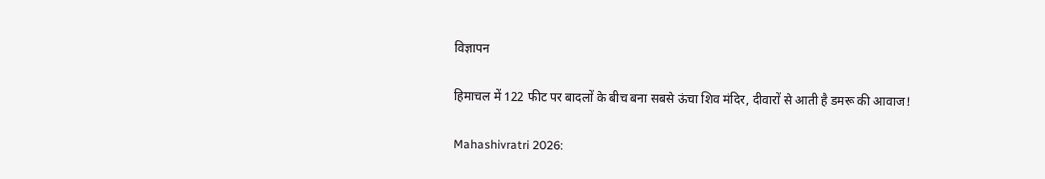विज्ञापन

हिमाचल में 122 फीट पर बादलों के बीच बना सबसे ऊंचा शिव मंदिर, दीवारों से आती है डमरू की आवाज!

Mahashivratri 2026: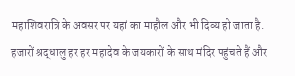महाशिवरात्रि के अवसर पर यहां का माहौल और भी दिव्य हो जाता है. हजारों श्रद्धालु हर हर महादेव के जयकारों के साथ मंदिर पहुंचते हैं और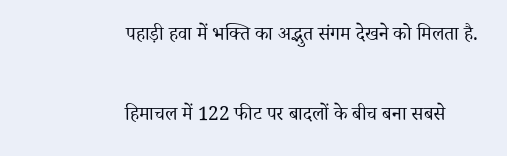पहाड़ी हवा में भक्ति का अद्भुत संगम देखने को मिलता है.

हिमाचल में 122 फीट पर बादलों के बीच बना सबसे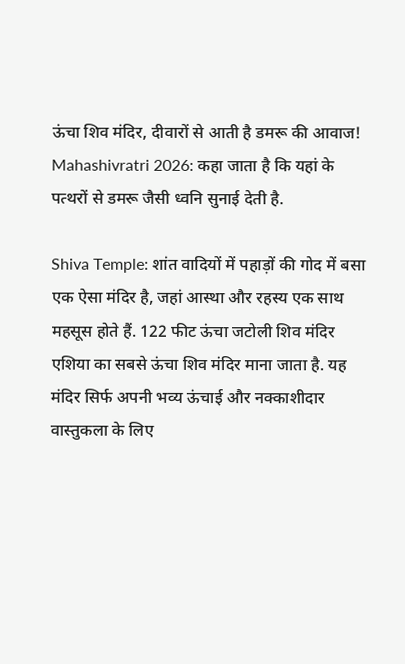ऊंचा शिव मंदिर, दीवारों से आती है डमरू की आवाज!
Mahashivratri 2026: कहा जाता है कि यहां के पत्थरों से डमरू जैसी ध्वनि सुनाई देती है.

Shiva Temple: शांत वादियों में पहाड़ों की गोद में बसा एक ऐसा मंदिर है, जहां आस्था और रहस्य एक साथ महसूस होते हैं. 122 फीट ऊंचा जटोली शिव मंदिर एशिया का सबसे ऊंचा शिव मंदिर माना जाता है. यह मंदिर सिर्फ अपनी भव्य ऊंचाई और नक्काशीदार वास्तुकला के लिए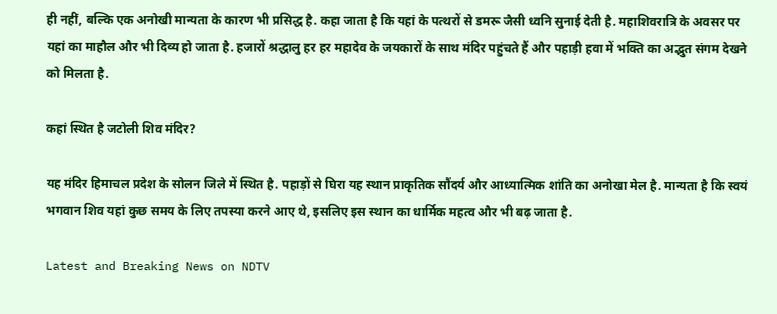ही नहीं, बल्कि एक अनोखी मान्यता के कारण भी प्रसिद्ध है. कहा जाता है कि यहां के पत्थरों से डमरू जैसी ध्वनि सुनाई देती है. महाशिवरात्रि के अवसर पर यहां का माहौल और भी दिव्य हो जाता है. हजारों श्रद्धालु हर हर महादेव के जयकारों के साथ मंदिर पहुंचते हैं और पहाड़ी हवा में भक्ति का अद्भुत संगम देखने को मिलता है.

कहां स्थित है जटोली शिव मंदिर?

यह मंदिर हिमाचल प्रदेश के सोलन जिले में स्थित है. पहाड़ों से घिरा यह स्थान प्राकृतिक सौंदर्य और आध्यात्मिक शांति का अनोखा मेल है. मान्यता है कि स्वयं भगवान शिव यहां कुछ समय के लिए तपस्या करने आए थे, इसलिए इस स्थान का धार्मिक महत्व और भी बढ़ जाता है.

Latest and Breaking News on NDTV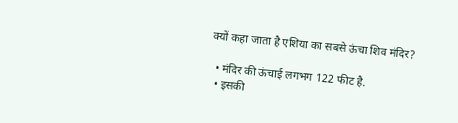क्यों कहा जाता है एशिया का सबसे ऊंचा शिव मंदिर?

  • मंदिर की ऊंचाई लगभग 122 फीट है.
  • इसकी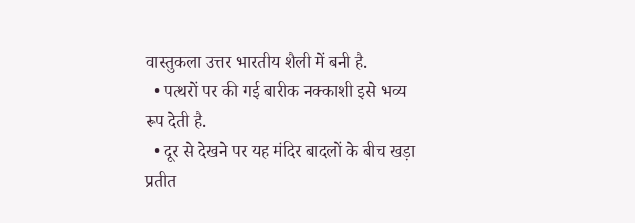वास्तुकला उत्तर भारतीय शैली में बनी है.
  • पत्थरों पर की गई बारीक नक्काशी इसे भव्य रूप देती है.
  • दूर से देखने पर यह मंदिर बादलों के बीच खड़ा प्रतीत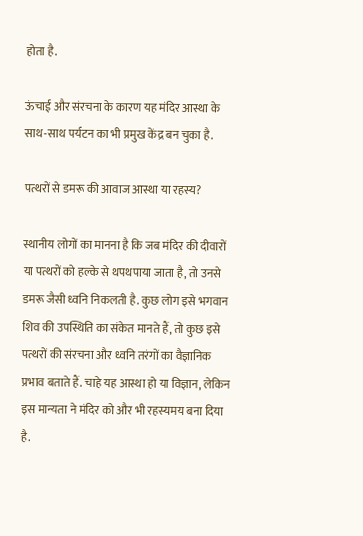होता है.

ऊंचाई और संरचना के कारण यह मंदिर आस्था के साथ-साथ पर्यटन का भी प्रमुख केंद्र बन चुका है.

पत्थरों से डमरू की आवाज आस्था या रहस्य?

स्थानीय लोगों का मानना है कि जब मंदिर की दीवारों या पत्थरों को हल्के से थपथपाया जाता है, तो उनसे डमरू जैसी ध्वनि निकलती है. कुछ लोग इसे भगवान शिव की उपस्थिति का संकेत मानते हैं, तो कुछ इसे पत्थरों की संरचना और ध्वनि तरंगों का वैज्ञानिक प्रभाव बताते हैं. चाहे यह आस्था हो या विज्ञान, लेकिन इस मान्यता ने मंदिर को और भी रहस्यमय बना दिया है.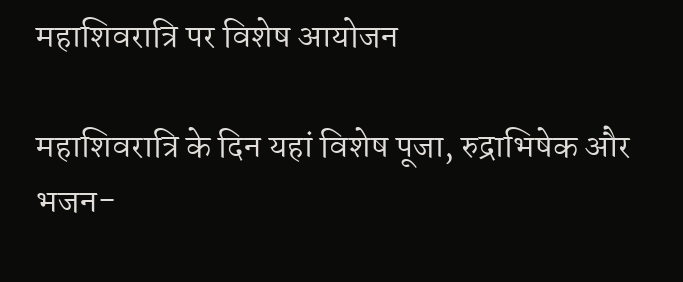महाशिवरात्रि पर विशेष आयोजन

महाशिवरात्रि के दिन यहां विशेष पूजा, रुद्राभिषेक और भजन-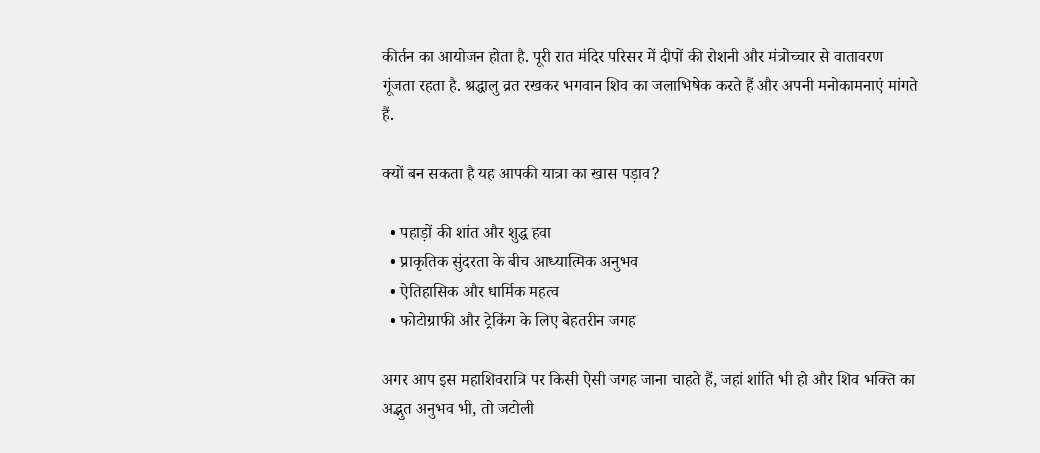कीर्तन का आयोजन होता है. पूरी रात मंदिर परिसर में दीपों की रोशनी और मंत्रोच्चार से वातावरण गूंजता रहता है. श्रद्धालु व्रत रखकर भगवान शिव का जलाभिषेक करते हैं और अपनी मनोकामनाएं मांगते हैं.

क्यों बन सकता है यह आपकी यात्रा का खास पड़ाव?

  • पहाड़ों की शांत और शुद्ध हवा
  • प्राकृतिक सुंदरता के बीच आध्यात्मिक अनुभव
  • ऐतिहासिक और धार्मिक महत्व
  • फोटोग्राफी और ट्रेकिंग के लिए बेहतरीन जगह

अगर आप इस महाशिवरात्रि पर किसी ऐसी जगह जाना चाहते हैं, जहां शांति भी हो और शिव भक्ति का अद्भुत अनुभव भी, तो जटोली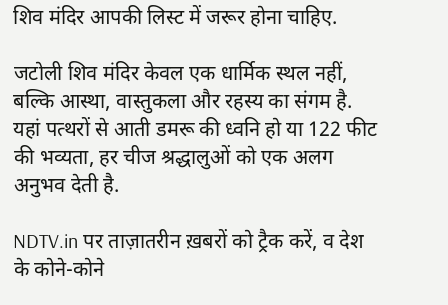शिव मंदिर आपकी लिस्ट में जरूर होना चाहिए.

जटोली शिव मंदिर केवल एक धार्मिक स्थल नहीं, बल्कि आस्था, वास्तुकला और रहस्य का संगम है. यहां पत्थरों से आती डमरू की ध्वनि हो या 122 फीट की भव्यता, हर चीज श्रद्धालुओं को एक अलग अनुभव देती है.

NDTV.in पर ताज़ातरीन ख़बरों को ट्रैक करें, व देश के कोने-कोने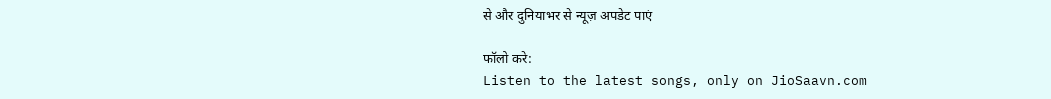से और दुनियाभर से न्यूज़ अपडेट पाएं

फॉलो करे:
Listen to the latest songs, only on JioSaavn.com